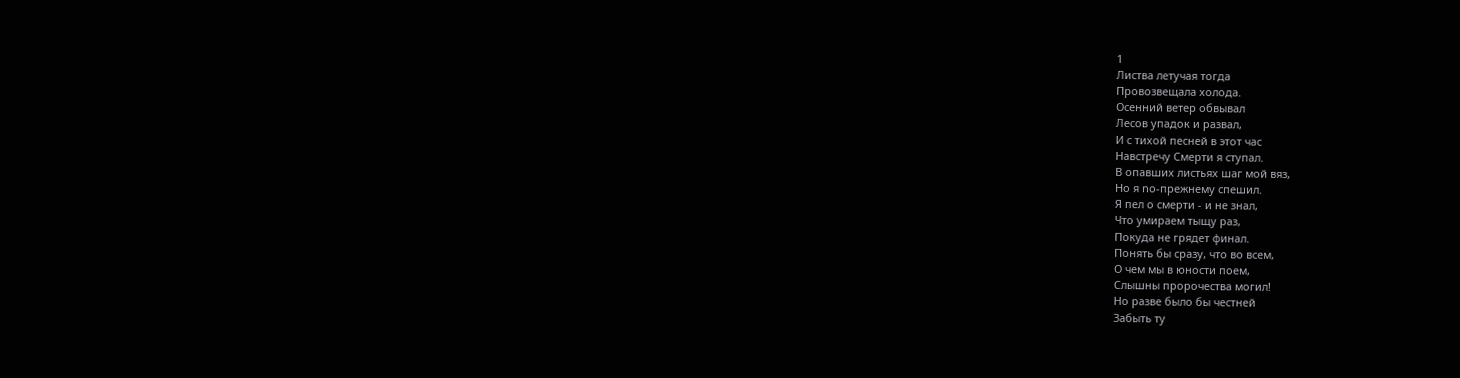1
Листва летучая тогда
Провозвещала холода.
Осенний ветер обвывал
Лесов упадок и развал,
И с тихой песней в этот час
Навстречу Смерти я ступал.
В опавших листьях шаг мой вяз,
Но я no-прежнему спешил.
Я пел о смерти - и не знал,
Что умираем тыщу раз,
Покуда не грядет финал.
Понять бы сразу, что во всем,
О чем мы в юности поем,
Слышны пророчества могил!
Но разве было бы честней
Забыть ту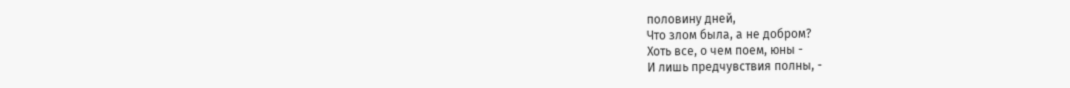половину дней,
Что злом была, а не добром?
Хоть все, о чем поем, юны -
И лишь предчувствия полны, -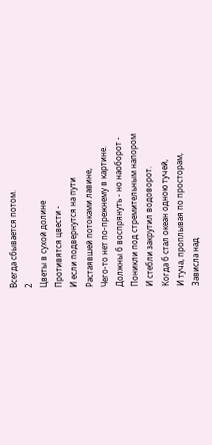Всегда сбывается потом.
2
Цветы в сухой долине
Противятся цвести -
И если подвернутся на пути
Растаявшей потоками лавине,
Чего-то нет по-прежнему в картине.
Должны б воспрянуть - но наоборот -
Поникли под стремительным напором
И стебли закрутил водоворот.
Когда б стал океан одною тучей,
И туча, проплывая по просторам,
Зависла над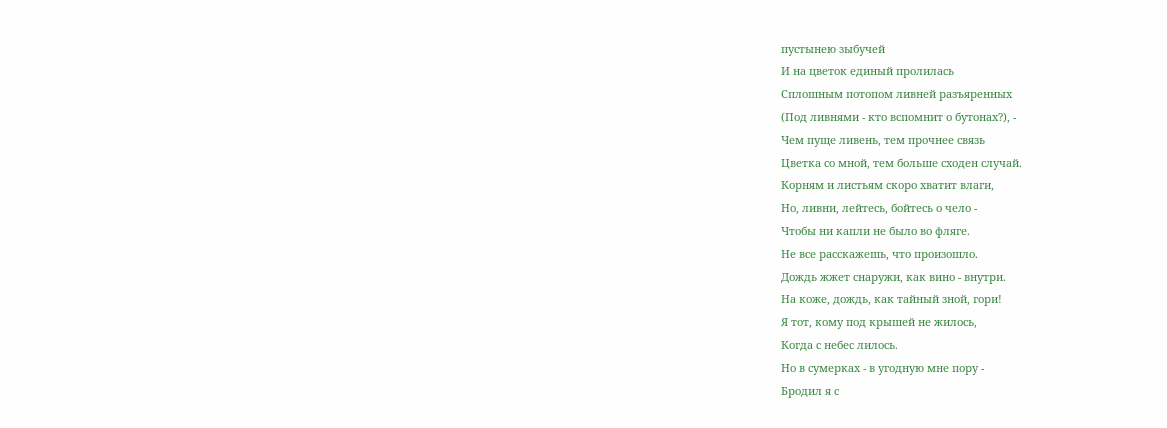пустынею зыбучей
И на цветок единый пролилась
Сплошным потопом ливней разъяренных
(Под ливнями - кто вспомнит о бутонах?), -
Чем пуще ливень, тем прочнее связь
Цветка со мной, тем больше сходен случай.
Корням и листьям скоро хватит влаги,
Но, ливни, лейтесь, бойтесь о чело -
Чтобы ни капли не было во фляге.
Не все расскажешь, что произошло.
Дождь жжет снаружи, как вино - внутри.
На коже, дождь, как тайный зной, гори!
Я тот, кому под крышей не жилось,
Когда с небес лилось.
Но в сумерках - в угодную мне пору -
Бродил я с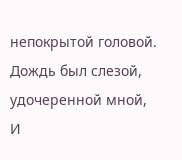непокрытой головой.
Дождь был слезой, удочеренной мной,
И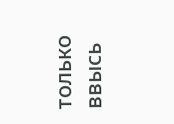только ввысь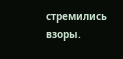стремились взоры.